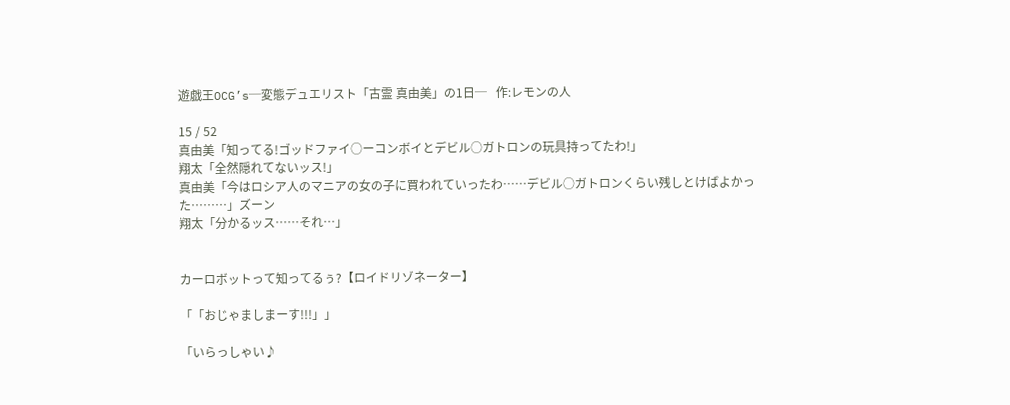遊戯王OCG’s─変態デュエリスト「古霊 真由美」の1日─   作:レモンの人

15 / 52
真由美「知ってる!ゴッドファイ○ーコンボイとデビル○ガトロンの玩具持ってたわ!」
翔太「全然隠れてないッス!」
真由美「今はロシア人のマニアの女の子に買われていったわ……デビル○ガトロンくらい残しとけばよかった………」ズーン
翔太「分かるッス……それ…」


カーロボットって知ってるぅ?【ロイドリゾネーター】

「「おじゃましまーす!!!」」

「いらっしゃい♪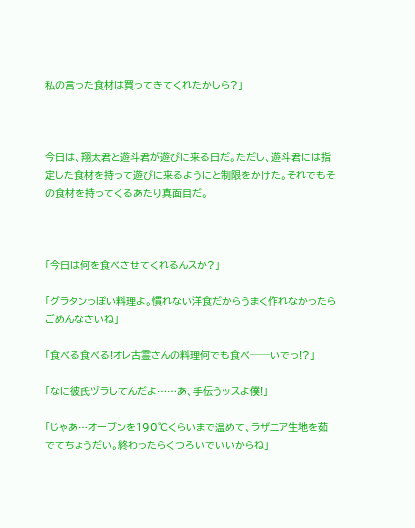私の言った食材は買ってきてくれたかしら?」



今日は、翔太君と遊斗君が遊びに来る日だ。ただし、遊斗君には指定した食材を持って遊びに来るようにと制限をかけた。それでもその食材を持ってくるあたり真面目だ。



「今日は何を食べさせてくれるんスか?」

「グラタンっぽい料理よ。慣れない洋食だからうまく作れなかったらごめんなさいね」

「食べる食べる!オレ古霊さんの料理何でも食べ──いでっ!?」

「なに彼氏ヅラしてんだよ……あ、手伝うッスよ僕!」

「じゃあ…オーブンを190℃くらいまで温めて、ラザニア生地を茹でてちょうだい。終わったらくつろいでいいからね」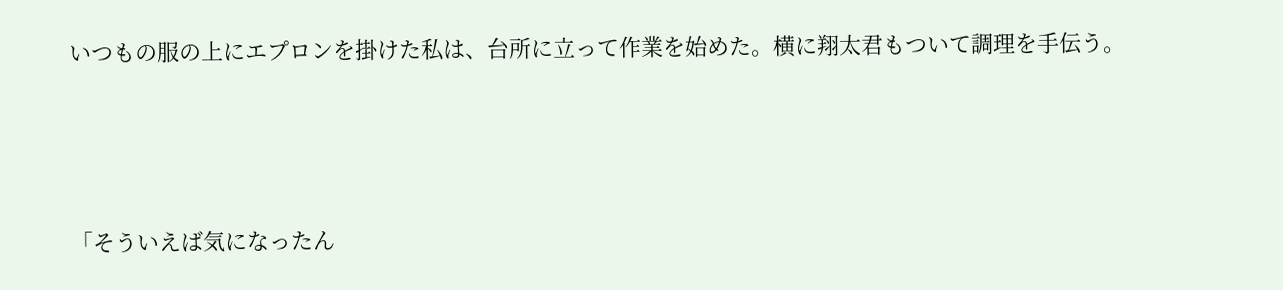いつもの服の上にエプロンを掛けた私は、台所に立って作業を始めた。横に翔太君もついて調理を手伝う。





「そういえば気になったん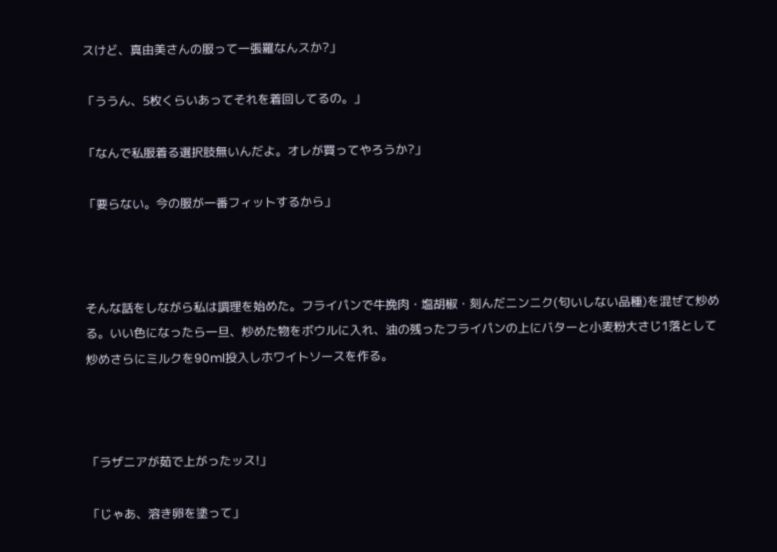スけど、真由美さんの服って一張羅なんスか?」

「ううん、5枚くらいあってそれを着回してるの。」

「なんで私服着る選択肢無いんだよ。オレが買ってやろうか?」

「要らない。今の服が一番フィットするから」



そんな話をしながら私は調理を始めた。フライパンで牛挽肉・塩胡椒・刻んだニンニク(匂いしない品種)を混ぜて炒める。いい色になったら一旦、炒めた物をボウルに入れ、油の残ったフライパンの上にバターと小麦粉大さじ1落として炒めさらにミルクを90ml投入しホワイトソースを作る。



「ラザニアが茹で上がったッス!」

「じゃあ、溶き卵を塗って」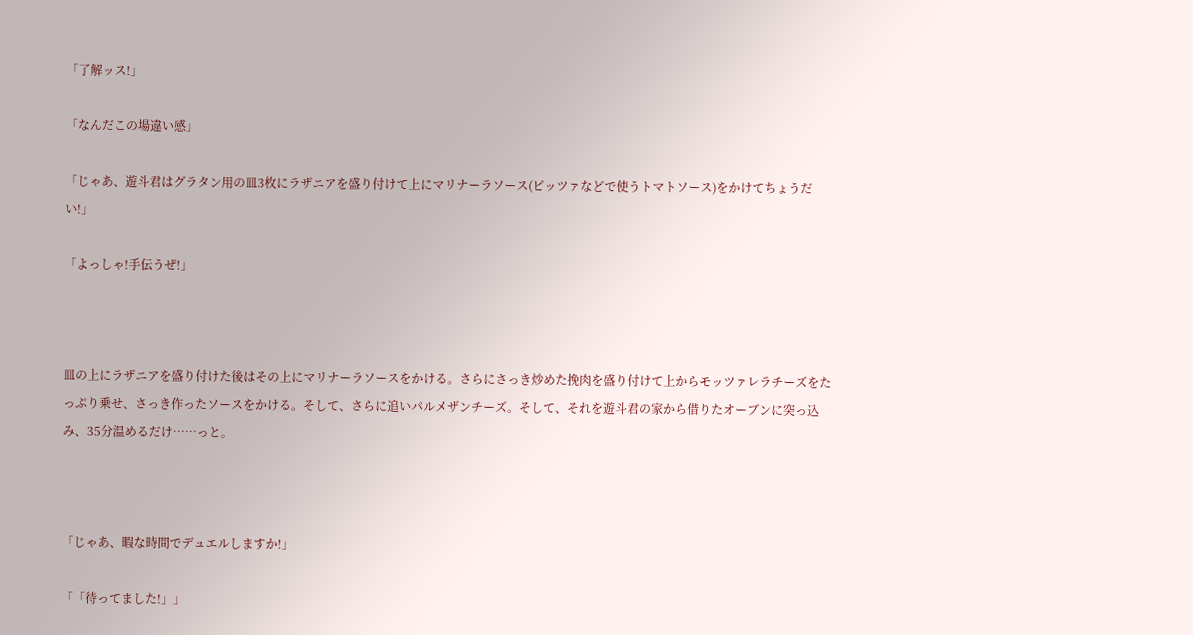「了解ッス!」

「なんだこの場違い感」

「じゃあ、遊斗君はグラタン用の皿3枚にラザニアを盛り付けて上にマリナーラソース(ピッツァなどで使うトマトソース)をかけてちょうだい!」

「よっしゃ!手伝うぜ!」



皿の上にラザニアを盛り付けた後はその上にマリナーラソースをかける。さらにさっき炒めた挽肉を盛り付けて上からモッツァレラチーズをたっぷり乗せ、さっき作ったソースをかける。そして、さらに追いパルメザンチーズ。そして、それを遊斗君の家から借りたオーブンに突っ込み、35分温めるだけ……っと。



「じゃあ、暇な時間でデュエルしますか!」

「「待ってました!」」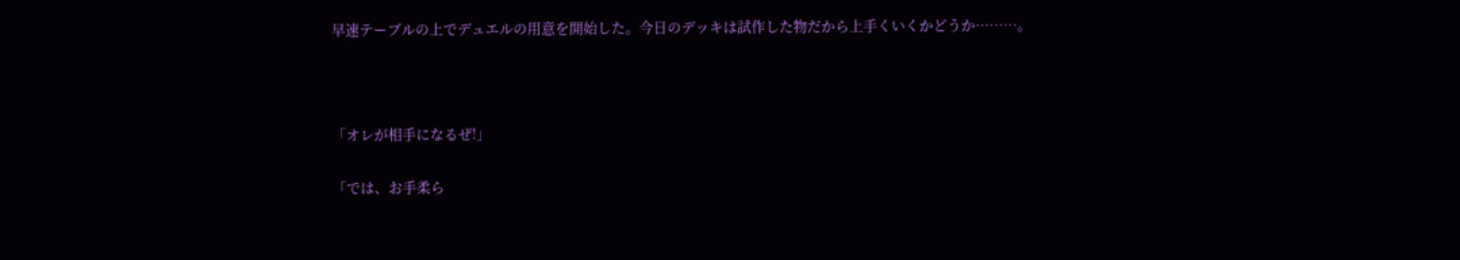早速テーブルの上でデュエルの用意を開始した。今日のデッキは試作した物だから上手くいくかどうか………。



「オレが相手になるぜ!」

「では、お手柔ら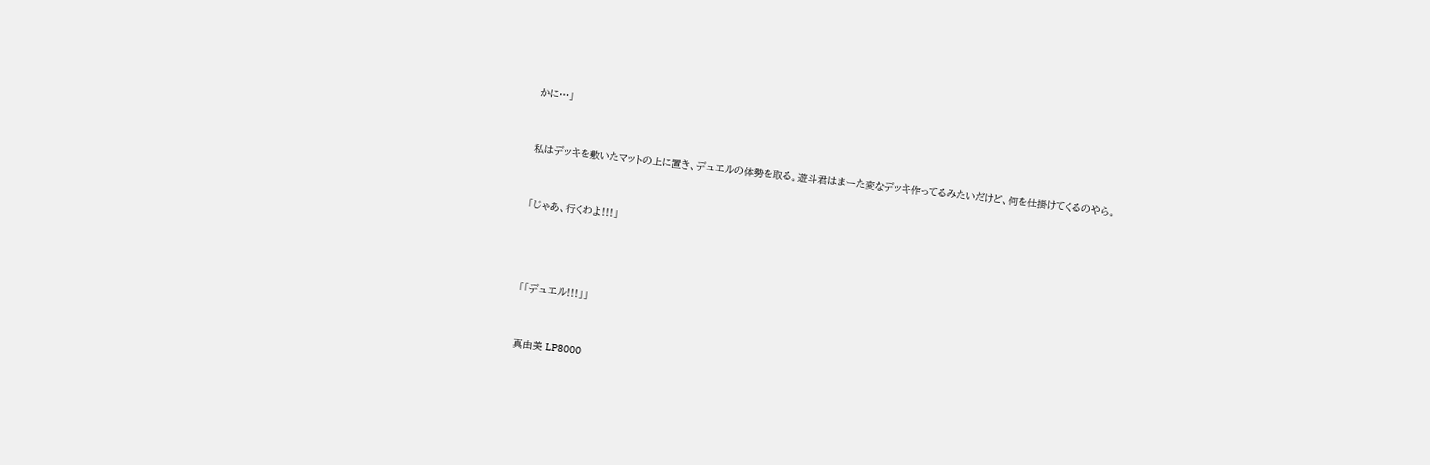かに…」



私はデッキを敷いたマットの上に置き、デュエルの体勢を取る。遊斗君はまーた変なデッキ作ってるみたいだけど、何を仕掛けてくるのやら。



「じゃあ、行くわよ!!!」





「「デュエル!!!」」



真由美 LP8000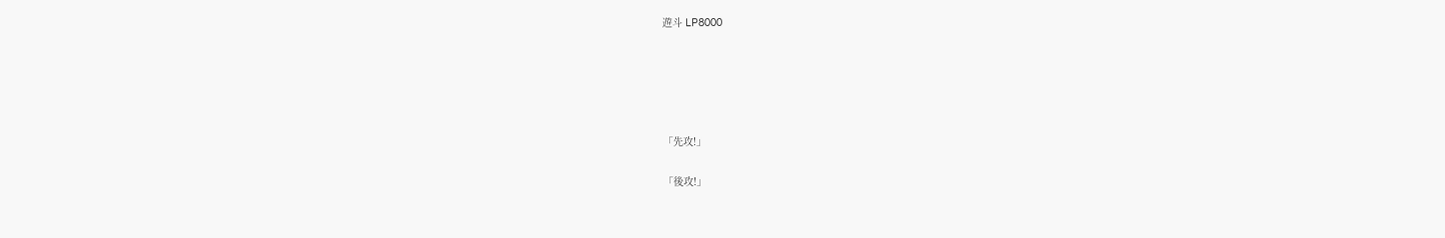遊斗 LP8000





「先攻!」

「後攻!」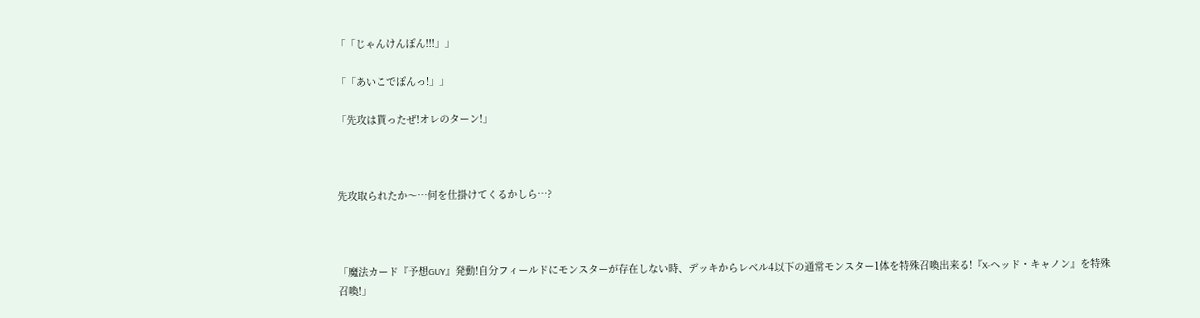「「じゃんけんぽん!!!」」

「「あいこでぽんっ!」」

「先攻は貰ったぜ!オレのターン!」



先攻取られたか〜…何を仕掛けてくるかしら…?



「魔法カード『予想GUY』発動!自分フィールドにモンスターが存在しない時、デッキからレベル4以下の通常モンスター1体を特殊召喚出来る!『X-ヘッド・キャノン』を特殊召喚!」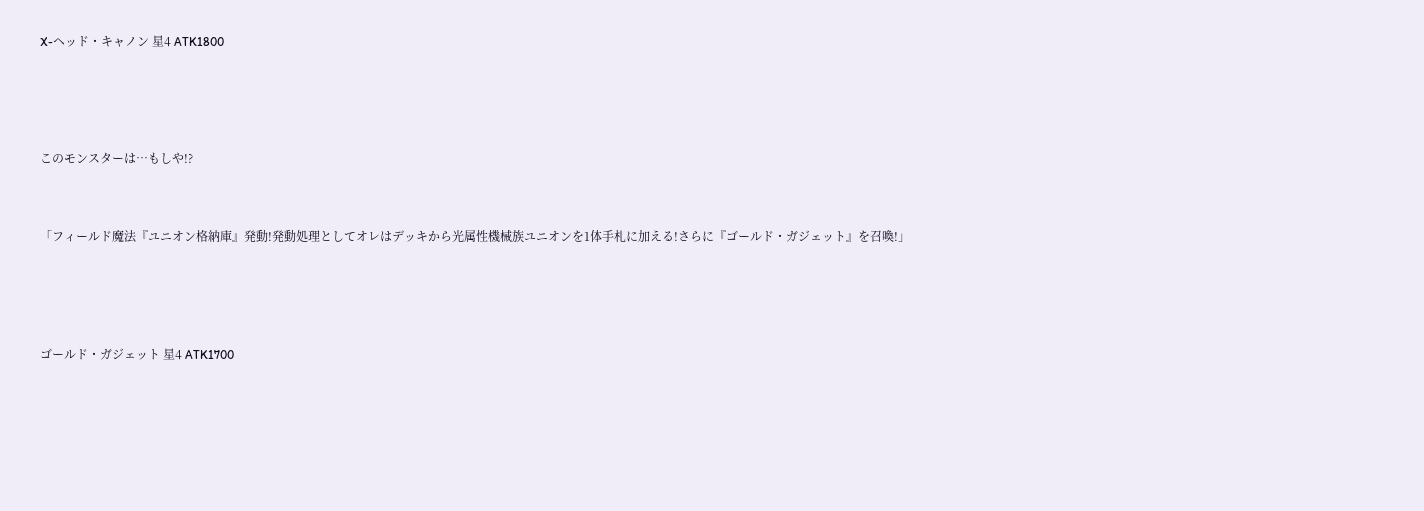X-ヘッド・キャノン 星4 ATK1800





このモンスターは…もしや!?



「フィールド魔法『ユニオン格納庫』発動!発動処理としてオレはデッキから光属性機械族ユニオンを1体手札に加える!さらに『ゴールド・ガジェット』を召喚!」





ゴールド・ガジェット 星4 ATK1700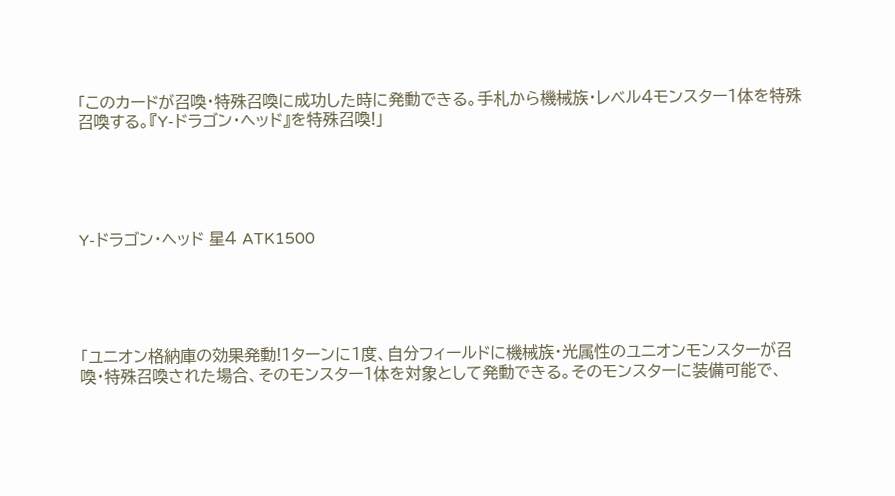「このカードが召喚・特殊召喚に成功した時に発動できる。手札から機械族・レベル4モンスター1体を特殊召喚する。『Y-ドラゴン・ヘッド』を特殊召喚!」





Y-ドラゴン・ヘッド 星4 ATK1500





「ユニオン格納庫の効果発動!1ターンに1度、自分フィールドに機械族・光属性のユニオンモンスターが召喚・特殊召喚された場合、そのモンスター1体を対象として発動できる。そのモンスターに装備可能で、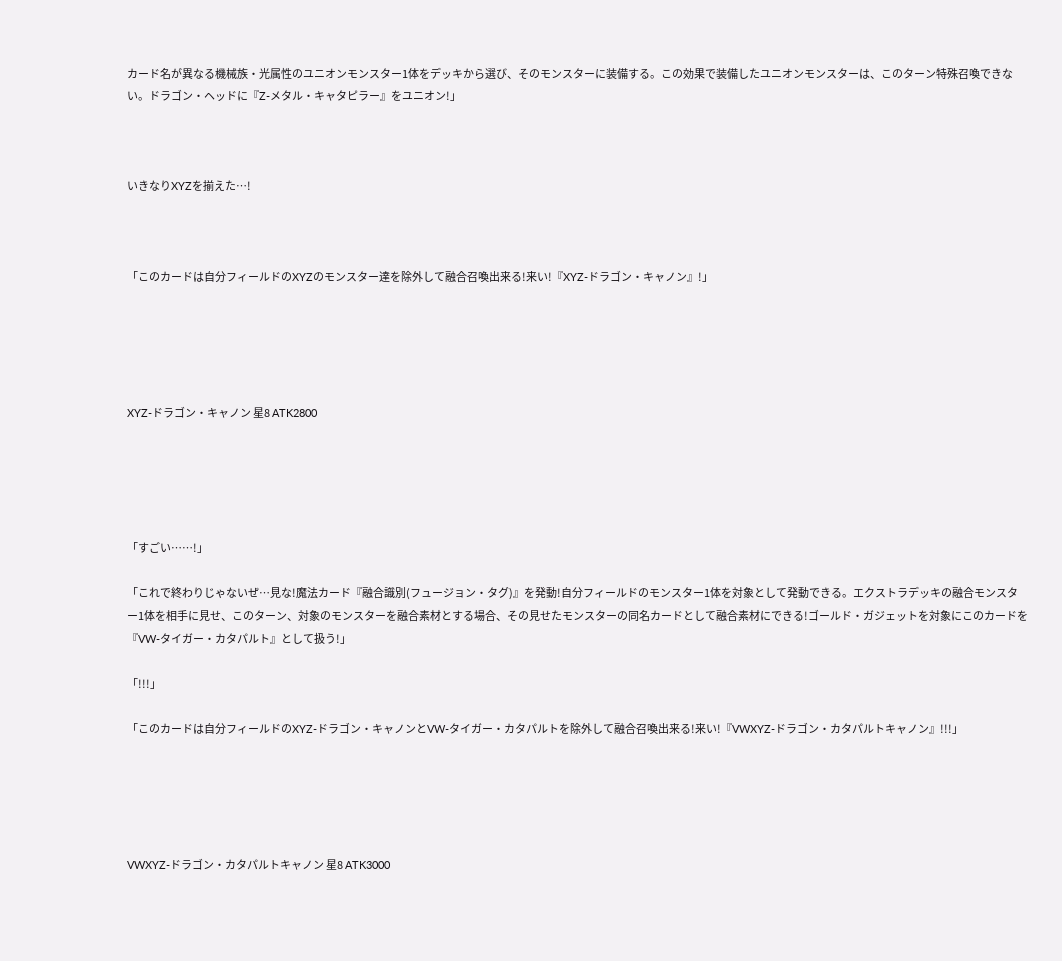カード名が異なる機械族・光属性のユニオンモンスター1体をデッキから選び、そのモンスターに装備する。この効果で装備したユニオンモンスターは、このターン特殊召喚できない。ドラゴン・ヘッドに『Z-メタル・キャタピラー』をユニオン!」



いきなりXYZを揃えた…!



「このカードは自分フィールドのXYZのモンスター達を除外して融合召喚出来る!来い!『XYZ-ドラゴン・キャノン』!」





XYZ-ドラゴン・キャノン 星8 ATK2800





「すごい……!」

「これで終わりじゃないぜ…見な!魔法カード『融合識別(フュージョン・タグ)』を発動!自分フィールドのモンスター1体を対象として発動できる。エクストラデッキの融合モンスター1体を相手に見せ、このターン、対象のモンスターを融合素材とする場合、その見せたモンスターの同名カードとして融合素材にできる!ゴールド・ガジェットを対象にこのカードを『VW-タイガー・カタパルト』として扱う!」

「!!!」

「このカードは自分フィールドのXYZ-ドラゴン・キャノンとVW-タイガー・カタパルトを除外して融合召喚出来る!来い!『VWXYZ-ドラゴン・カタパルトキャノン』!!!」





VWXYZ-ドラゴン・カタパルトキャノン 星8 ATK3000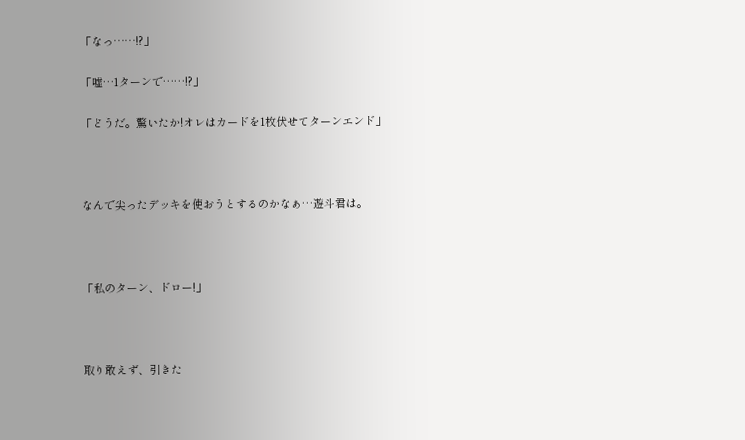「なっ……!?」

「嘘…1ターンで……!?」

「どうだ。驚いたか!オレはカードを1枚伏せてターンエンド」



なんで尖ったデッキを使おうとするのかなぁ…遊斗君は。



「私のターン、ドロー!」



取り敢えず、引きた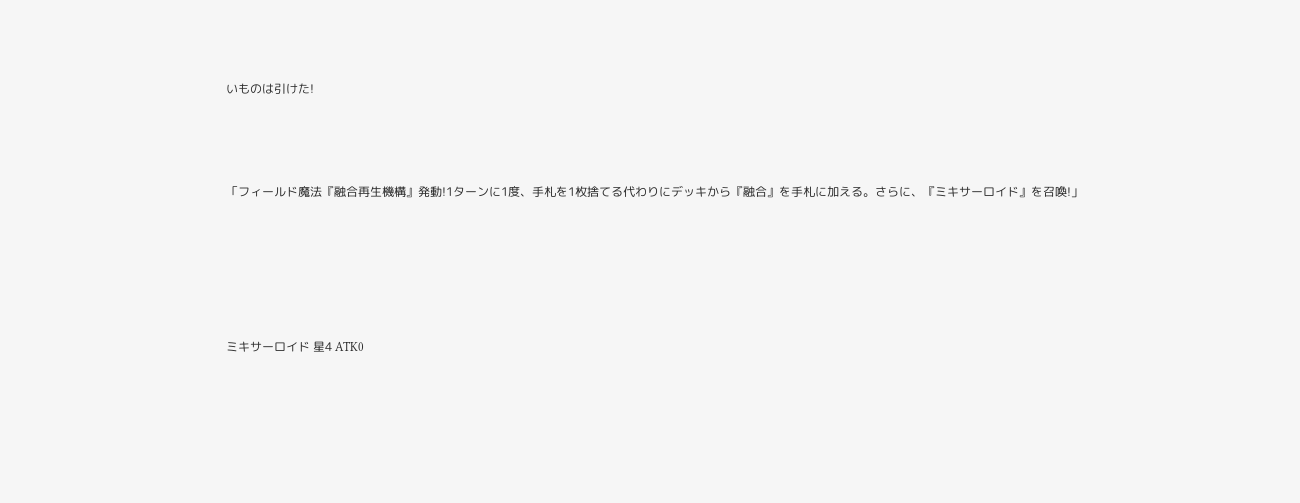いものは引けた!



「フィールド魔法『融合再生機構』発動!1ターンに1度、手札を1枚捨てる代わりにデッキから『融合』を手札に加える。さらに、『ミキサーロイド』を召喚!」





ミキサーロイド 星4 ATK0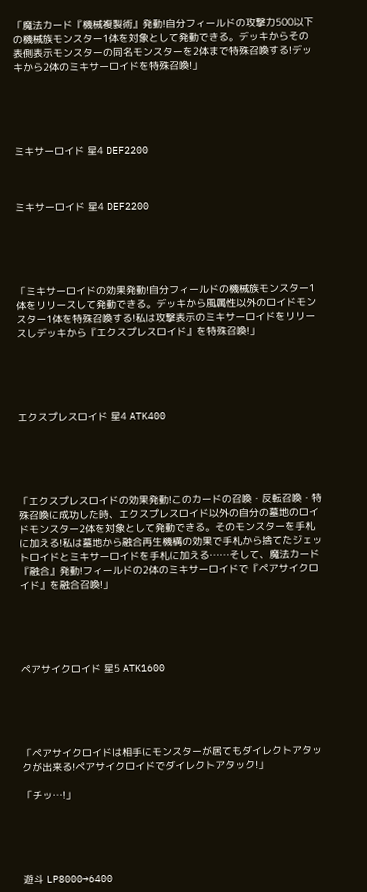「魔法カード『機械複製術』発動!自分フィールドの攻撃力500以下の機械族モンスター1体を対象として発動できる。デッキからその表側表示モンスターの同名モンスターを2体まで特殊召喚する!デッキから2体のミキサーロイドを特殊召喚!」





ミキサーロイド 星4 DEF2200



ミキサーロイド 星4 DEF2200





「ミキサーロイドの効果発動!自分フィールドの機械族モンスター1体をリリースして発動できる。デッキから風属性以外のロイドモンスター1体を特殊召喚する!私は攻撃表示のミキサーロイドをリリースしデッキから『エクスプレスロイド』を特殊召喚!」





エクスプレスロイド 星4 ATK400





「エクスプレスロイドの効果発動!このカードの召喚・反転召喚・特殊召喚に成功した時、エクスプレスロイド以外の自分の墓地のロイドモンスター2体を対象として発動できる。そのモンスターを手札に加える!私は墓地から融合再生機構の効果で手札から捨てたジェットロイドとミキサーロイドを手札に加える……そして、魔法カード『融合』発動!フィールドの2体のミキサーロイドで『ペアサイクロイド』を融合召喚!」





ペアサイクロイド 星5 ATK1600





「ペアサイクロイドは相手にモンスターが居てもダイレクトアタックが出来る!ペアサイクロイドでダイレクトアタック!」

「チッ…!」





遊斗 LP8000→6400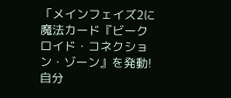「メインフェイズ2に魔法カード『ビークロイド・コネクション・ゾーン』を発動!自分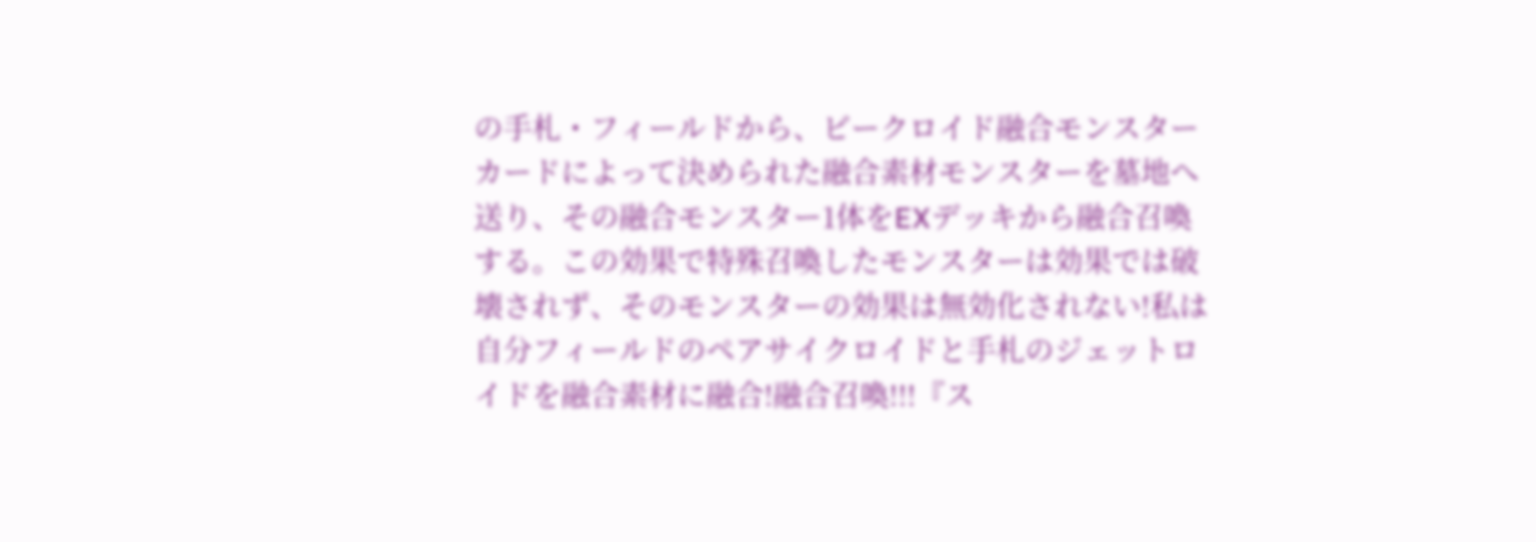の手札・フィールドから、ビークロイド融合モンスターカードによって決められた融合素材モンスターを墓地へ送り、その融合モンスター1体をEXデッキから融合召喚する。この効果で特殊召喚したモンスターは効果では破壊されず、そのモンスターの効果は無効化されない!私は自分フィールドのペアサイクロイドと手札のジェットロイドを融合素材に融合!融合召喚!!!『ス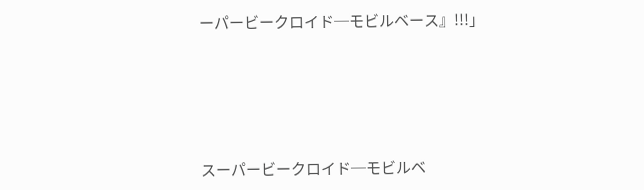ーパービークロイド─モビルベース』!!!」





スーパービークロイド─モビルベ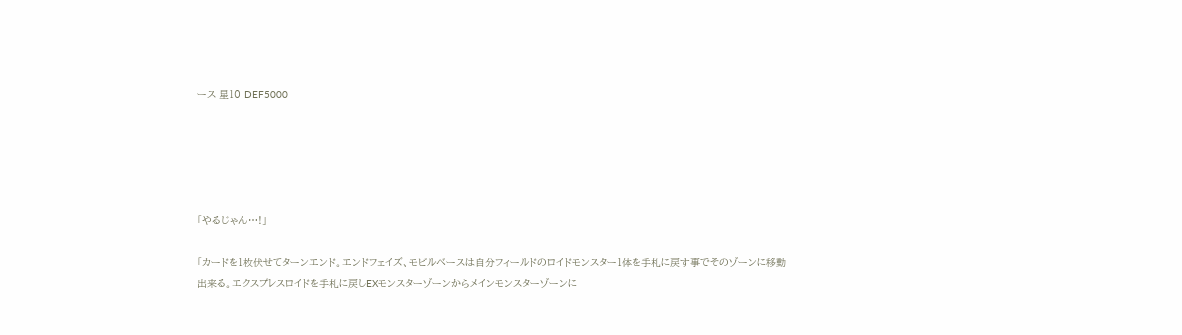ース 星10 DEF5000





「やるじゃん…!」

「カードを1枚伏せてターンエンド。エンドフェイズ、モビルベースは自分フィールドのロイドモンスター1体を手札に戻す事でそのゾーンに移動出来る。エクスプレスロイドを手札に戻しEXモンスターゾーンからメインモンスターゾーンに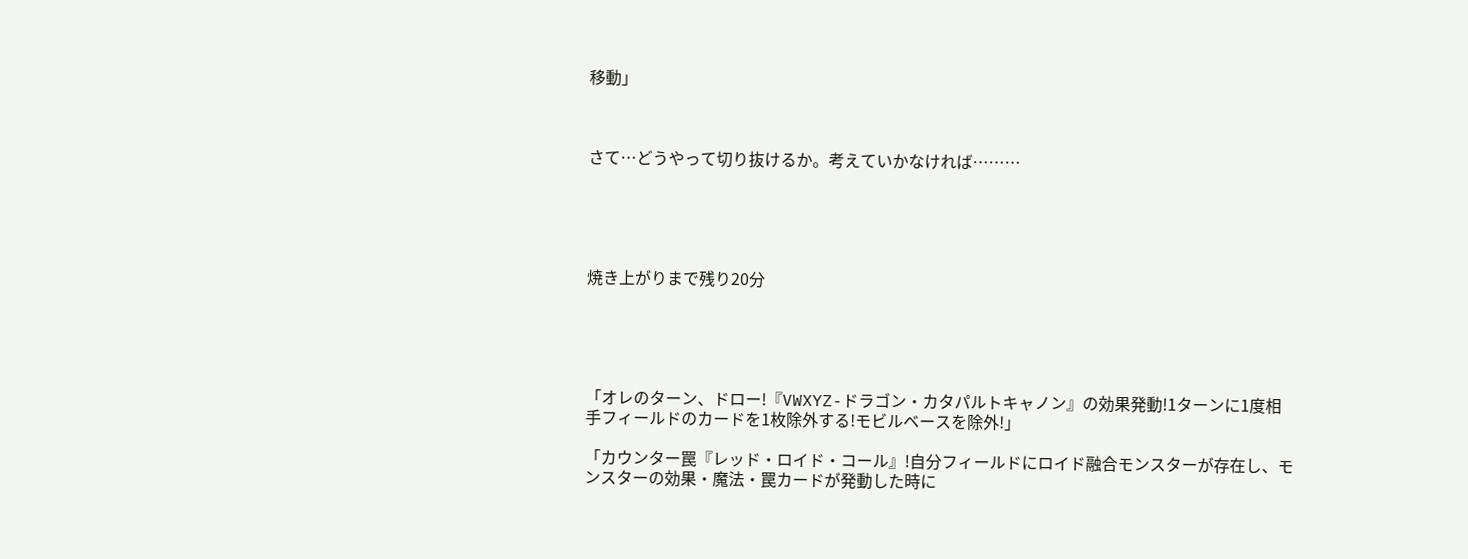移動」



さて…どうやって切り抜けるか。考えていかなければ………





焼き上がりまで残り20分





「オレのターン、ドロー!『VWXYZ-ドラゴン・カタパルトキャノン』の効果発動!1ターンに1度相手フィールドのカードを1枚除外する!モビルベースを除外!」

「カウンター罠『レッド・ロイド・コール』!自分フィールドにロイド融合モンスターが存在し、モンスターの効果・魔法・罠カードが発動した時に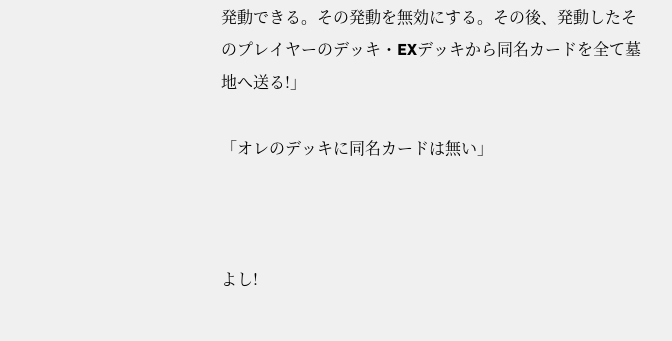発動できる。その発動を無効にする。その後、発動したそのプレイヤーのデッキ・EXデッキから同名カードを全て墓地へ送る!」

「オレのデッキに同名カードは無い」



よし!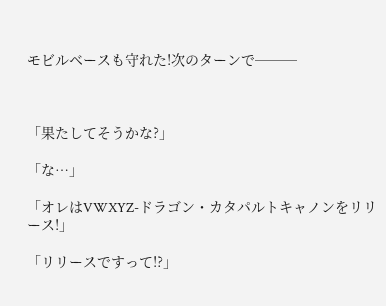モビルベースも守れた!次のターンで───



「果たしてそうかな?」

「な…」

「オレはVWXYZ-ドラゴン・カタパルトキャノンをリリース!」

「リリースですって!?」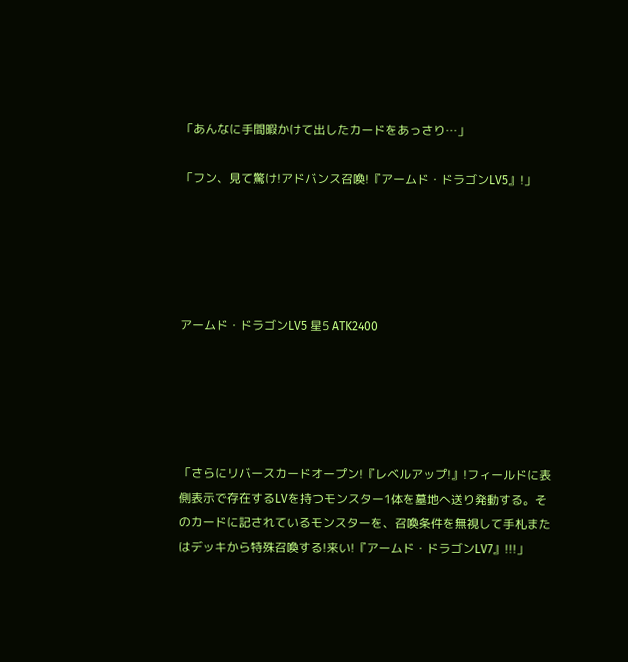「あんなに手間暇かけて出したカードをあっさり…」

「フン、見て驚け!アドバンス召喚!『アームド・ドラゴンLV5』!」





アームド・ドラゴンLV5 星5 ATK2400





「さらにリバースカードオープン!『レベルアップ!』!フィールドに表側表示で存在するLVを持つモンスター1体を墓地へ送り発動する。そのカードに記されているモンスターを、召喚条件を無視して手札またはデッキから特殊召喚する!来い!『アームド・ドラゴンLV7』!!!」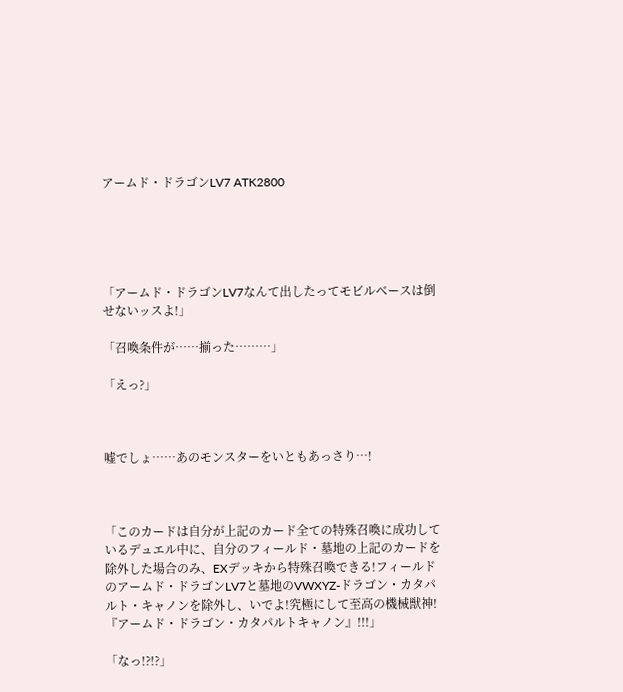アームド・ドラゴンLV7 ATK2800





「アームド・ドラゴンLV7なんて出したってモビルベースは倒せないッスよ!」

「召喚条件が……揃った………」

「えっ?」



嘘でしょ……あのモンスターをいともあっさり…!



「このカードは自分が上記のカード全ての特殊召喚に成功しているデュエル中に、自分のフィールド・墓地の上記のカードを除外した場合のみ、EXデッキから特殊召喚できる!フィールドのアームド・ドラゴンLV7と墓地のVWXYZ-ドラゴン・カタパルト・キャノンを除外し、いでよ!究極にして至高の機械獣神!『アームド・ドラゴン・カタパルトキャノン』!!!」

「なっ!?!?」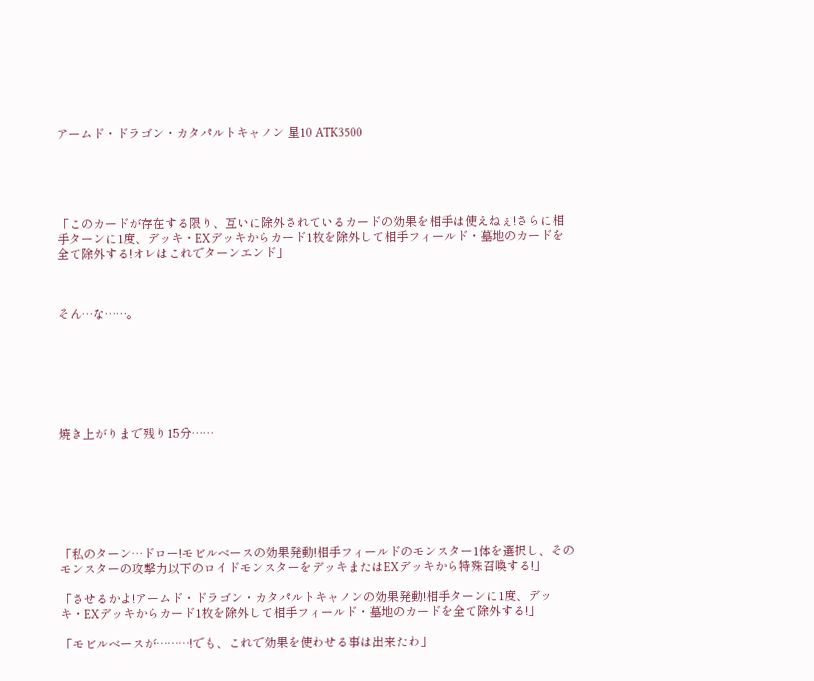アームド・ドラゴン・カタパルトキャノン 星10 ATK3500





「このカードが存在する限り、互いに除外されているカードの効果を相手は使えねぇ!さらに相手ターンに1度、デッキ・EXデッキからカード1枚を除外して相手フィールド・墓地のカードを全て除外する!オレはこれでターンエンド」



そん…な……。







焼き上がりまで残り15分……







「私のターン…ドロー!モビルベースの効果発動!相手フィールドのモンスター1体を選択し、そのモンスターの攻撃力以下のロイドモンスターをデッキまたはEXデッキから特殊召喚する!」

「させるかよ!アームド・ドラゴン・カタパルトキャノンの効果発動!相手ターンに1度、デッキ・EXデッキからカード1枚を除外して相手フィールド・墓地のカードを全て除外する!」

「モビルベースが………!でも、これで効果を使わせる事は出来たわ」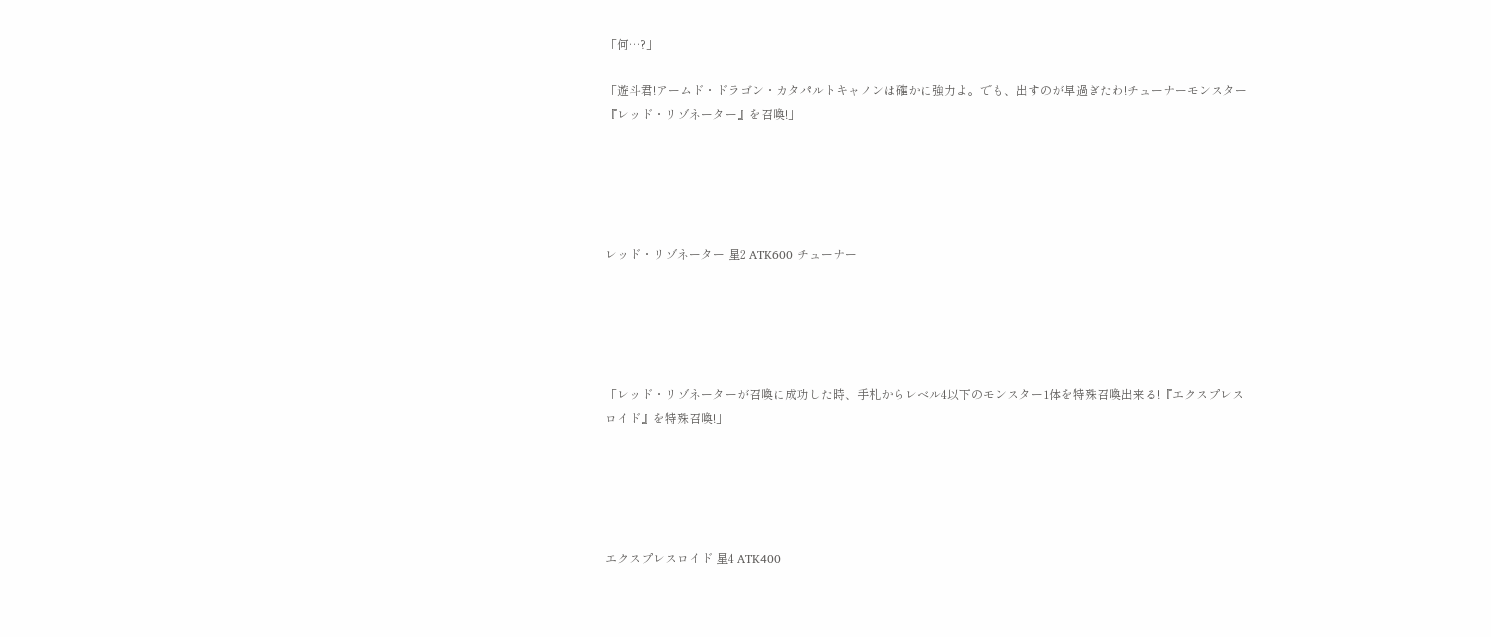「何…?」

「遊斗君!アームド・ドラゴン・カタパルトキャノンは確かに強力よ。でも、出すのが早過ぎたわ!チューナーモンスター『レッド・リゾネーター』を召喚!」





レッド・リゾネーター 星2 ATK600 チューナー





「レッド・リゾネーターが召喚に成功した時、手札からレベル4以下のモンスター1体を特殊召喚出来る!『エクスプレスロイド』を特殊召喚!」





エクスプレスロイド 星4 ATK400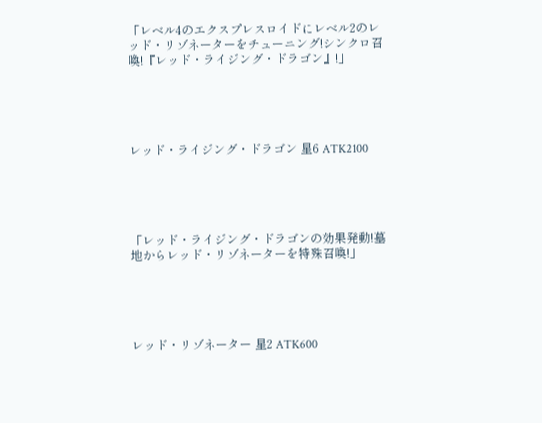「レベル4のエクスプレスロイドにレベル2のレッド・リゾネーターをチューニング!シンクロ召喚!『レッド・ライジング・ドラゴン』!」





レッド・ライジング・ドラゴン 星6 ATK2100





「レッド・ライジング・ドラゴンの効果発動!墓地からレッド・リゾネーターを特殊召喚!」





レッド・リゾネーター 星2 ATK600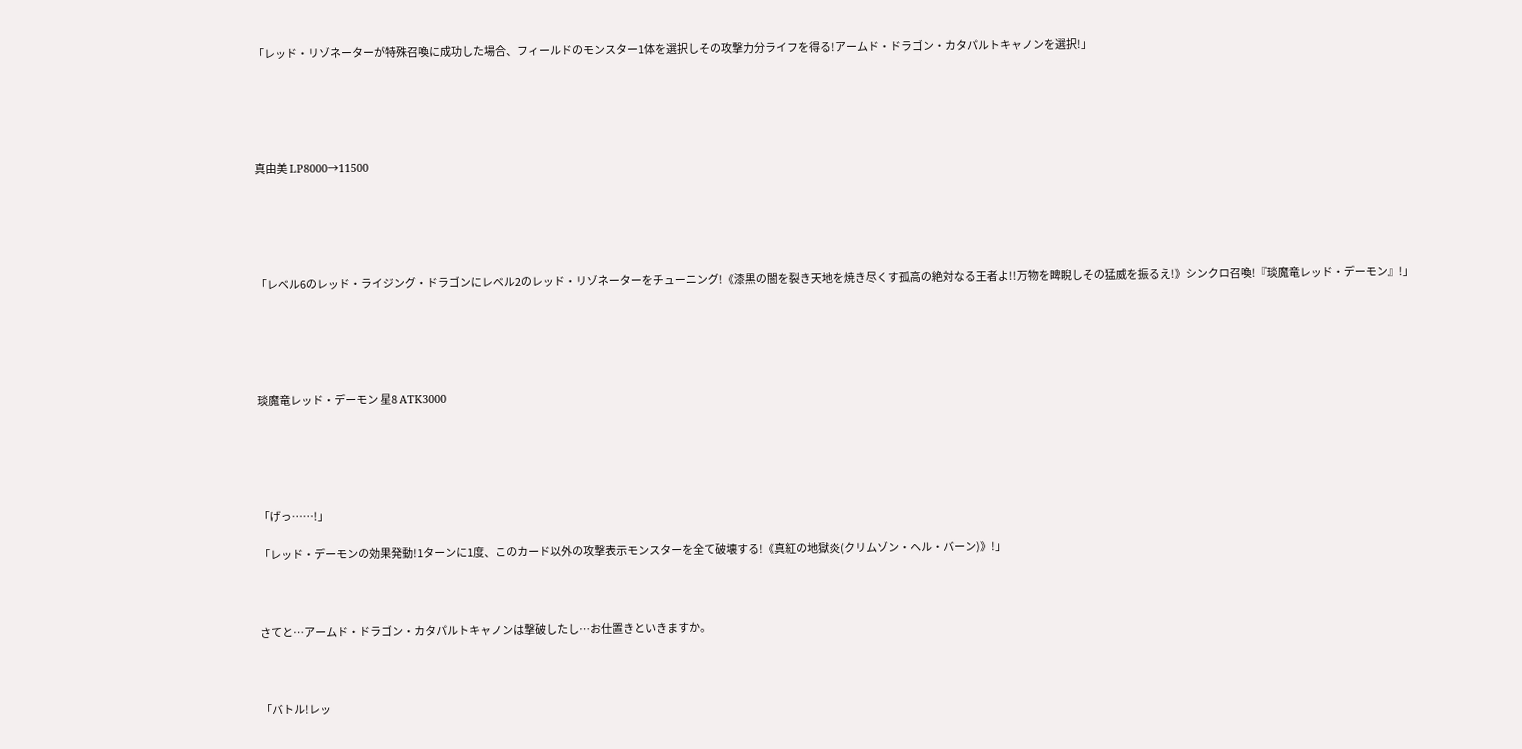「レッド・リゾネーターが特殊召喚に成功した場合、フィールドのモンスター1体を選択しその攻撃力分ライフを得る!アームド・ドラゴン・カタパルトキャノンを選択!」





真由美 LP8000→11500





「レベル6のレッド・ライジング・ドラゴンにレベル2のレッド・リゾネーターをチューニング!《漆黒の闇を裂き天地を焼き尽くす孤高の絶対なる王者よ!!万物を睥睨しその猛威を振るえ!》シンクロ召喚!『琰魔竜レッド・デーモン』!」





琰魔竜レッド・デーモン 星8 ATK3000





「げっ……!」

「レッド・デーモンの効果発動!1ターンに1度、このカード以外の攻撃表示モンスターを全て破壊する!《真紅の地獄炎(クリムゾン・ヘル・バーン)》!」



さてと…アームド・ドラゴン・カタパルトキャノンは撃破したし…お仕置きといきますか。



「バトル!レッ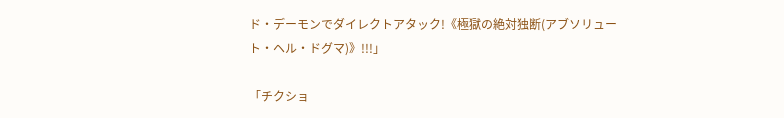ド・デーモンでダイレクトアタック!《極獄の絶対独断(アブソリュート・ヘル・ドグマ)》!!!」

「チクショ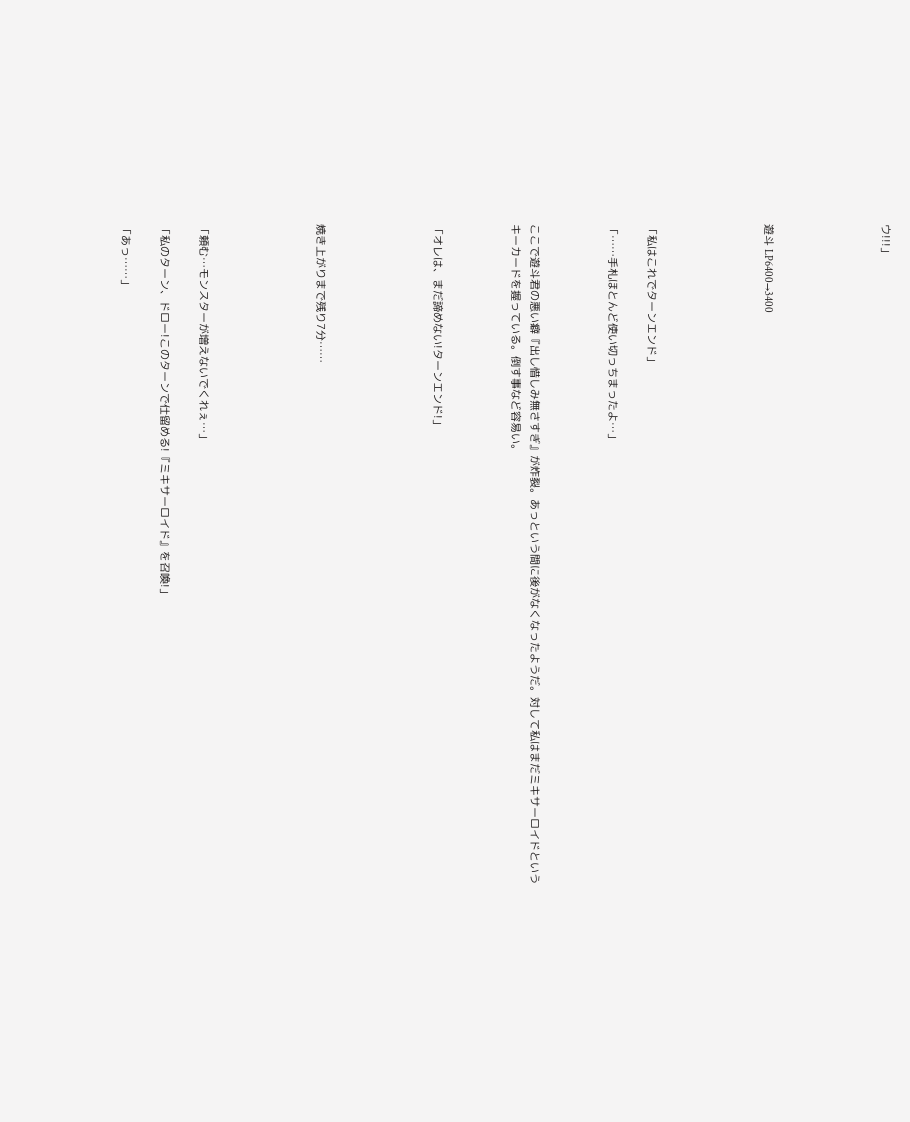ウ!!!」





遊斗 LP6400→3400





「私はこれでターンエンド」

「……手札ほとんど使い切っちまったよ…」



ここで遊斗君の悪い癖『出し惜しみ無さすぎ』が炸裂。あっという間に後がなくなったようだ。対して私はまだミキサーロイドというキーカードを握っている。倒す事など容易い。



「オレは、まだ諦めない!ターンエンド!」





焼き上がりまで残り7分……





「頼む…モンスターが増えないでくれぇ…」

「私のターン、ドロー!このターンで仕留める!『ミキサーロイド』を召喚!」

「あっ……」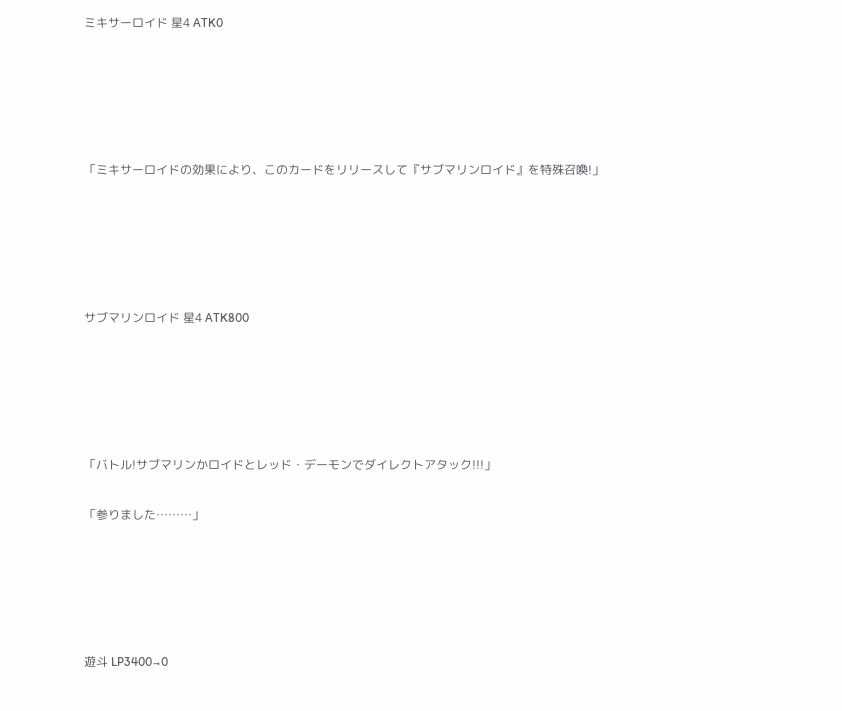ミキサーロイド 星4 ATK0





「ミキサーロイドの効果により、このカードをリリースして『サブマリンロイド』を特殊召喚!」





サブマリンロイド 星4 ATK800





「バトル!サブマリンかロイドとレッド・デーモンでダイレクトアタック!!!」

「参りました………」





遊斗 LP3400→0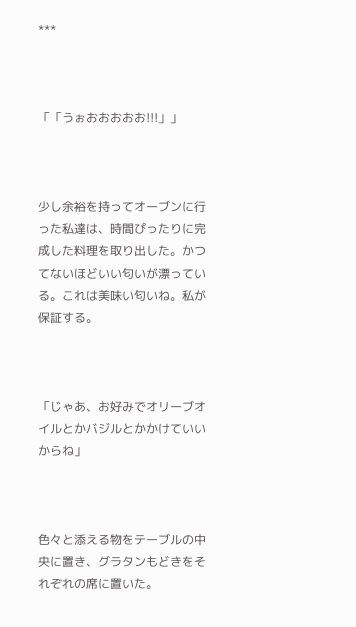***



「「うぉおおおおお!!!」」



少し余裕を持ってオーブンに行った私達は、時間ぴったりに完成した料理を取り出した。かつてないほどいい匂いが漂っている。これは美味い匂いね。私が保証する。



「じゃあ、お好みでオリーブオイルとかバジルとかかけていいからね」



色々と添える物をテーブルの中央に置き、グラタンもどきをそれぞれの席に置いた。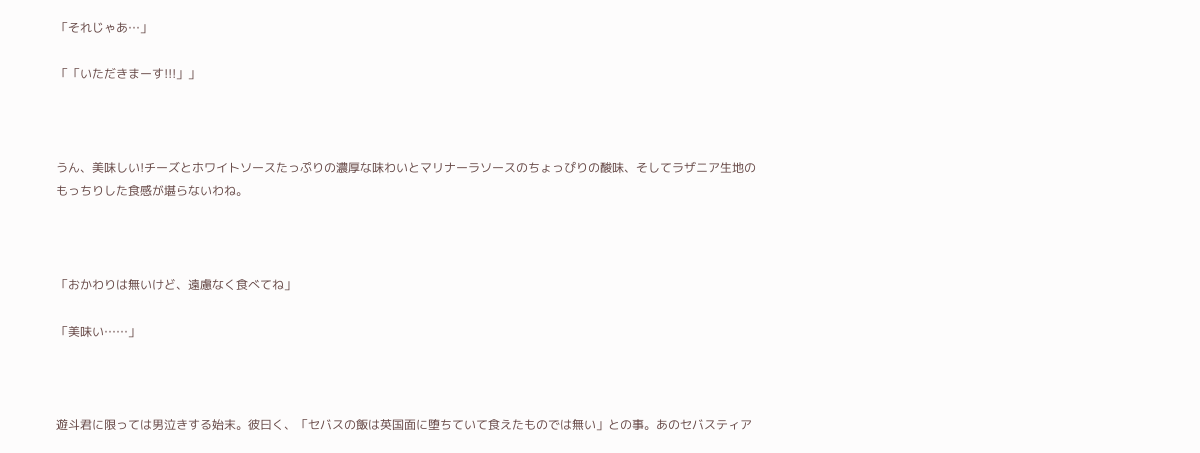「それじゃあ…」

「「いただきまーす!!!」」



うん、美味しい!チーズとホワイトソースたっぷりの濃厚な味わいとマリナーラソースのちょっぴりの酸味、そしてラザニア生地のもっちりした食感が堪らないわね。



「おかわりは無いけど、遠慮なく食べてね」

「美味い……」



遊斗君に限っては男泣きする始末。彼曰く、「セバスの飯は英国面に堕ちていて食えたものでは無い」との事。あのセバスティア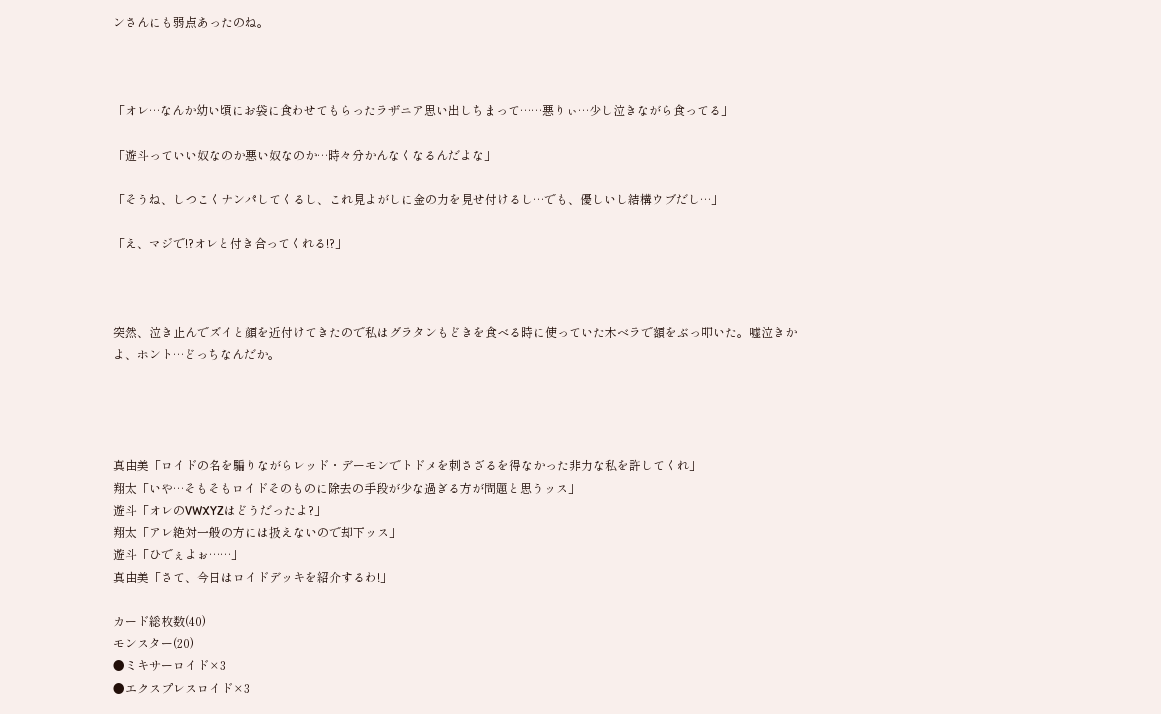ンさんにも弱点あったのね。



「オレ…なんか幼い頃にお袋に食わせてもらったラザニア思い出しちまって……悪りぃ…少し泣きながら食ってる」

「遊斗っていい奴なのか悪い奴なのか…時々分かんなくなるんだよな」

「そうね、しつこくナンパしてくるし、これ見よがしに金の力を見せ付けるし…でも、優しいし結構ウブだし…」

「え、マジで!?オレと付き合ってくれる!?」



突然、泣き止んでズイと顔を近付けてきたので私はグラタンもどきを食べる時に使っていた木ベラで額をぶっ叩いた。嘘泣きかよ、ホント…どっちなんだか。




真由美「ロイドの名を騙りながらレッド・デーモンでトドメを刺さざるを得なかった非力な私を許してくれ」
翔太「いや…そもそもロイドそのものに除去の手段が少な過ぎる方が問題と思うッス」
遊斗「オレのVWXYZはどうだったよ?」
翔太「アレ絶対一般の方には扱えないので却下ッス」
遊斗「ひでぇよぉ……」
真由美「さて、今日はロイドデッキを紹介するわ!」

カード総枚数(40)
モンスター(20)
●ミキサーロイド×3
●エクスプレスロイド×3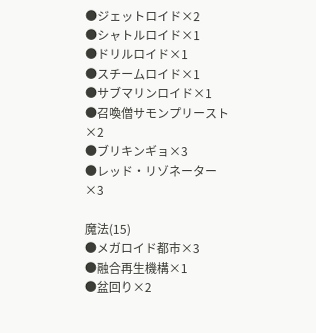●ジェットロイド×2
●シャトルロイド×1
●ドリルロイド×1
●スチームロイド×1
●サブマリンロイド×1
●召喚僧サモンプリースト×2
●ブリキンギョ×3
●レッド・リゾネーター×3

魔法(15)
●メガロイド都市×3
●融合再生機構×1
●盆回り×2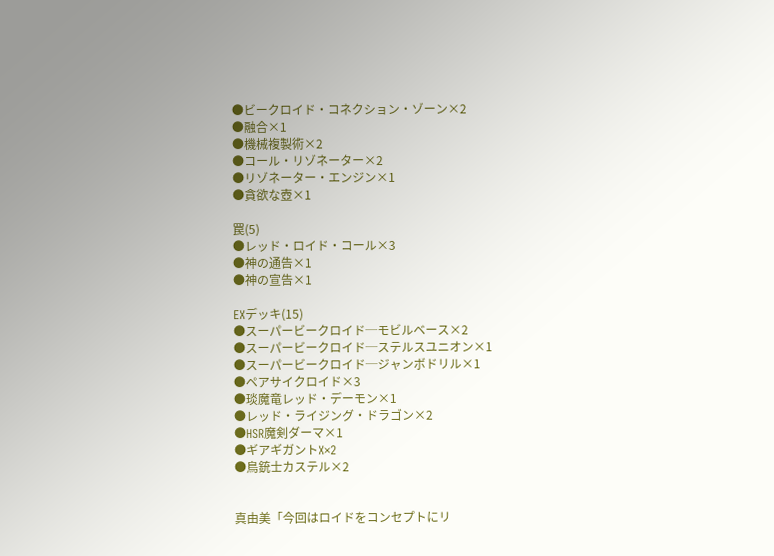●ビークロイド・コネクション・ゾーン×2
●融合×1
●機械複製術×2
●コール・リゾネーター×2
●リゾネーター・エンジン×1
●貪欲な壺×1

罠(5)
●レッド・ロイド・コール×3
●神の通告×1
●神の宣告×1

EXデッキ(15)
●スーパービークロイド─モビルベース×2
●スーパービークロイド─ステルスユニオン×1
●スーパービークロイド─ジャンボドリル×1
●ペアサイクロイド×3
●琰魔竜レッド・デーモン×1
●レッド・ライジング・ドラゴン×2
●HSR魔剣ダーマ×1
●ギアギガントX×2
●鳥銃士カステル×2


真由美「今回はロイドをコンセプトにリ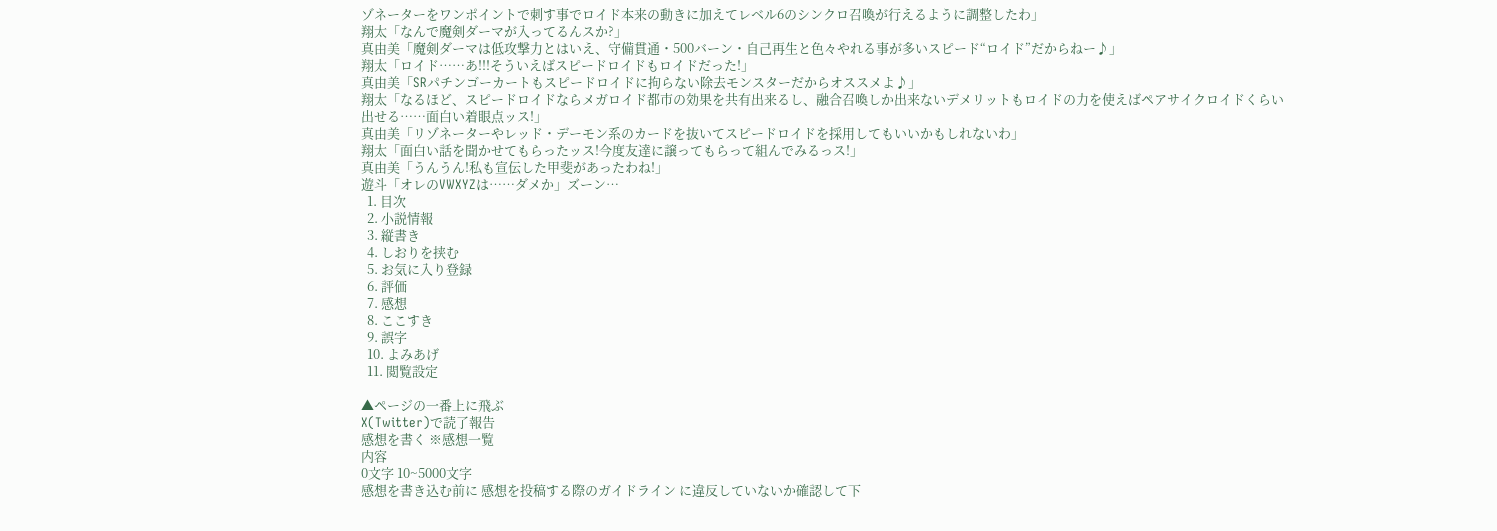ゾネーターをワンポイントで刺す事でロイド本来の動きに加えてレベル6のシンクロ召喚が行えるように調整したわ」
翔太「なんで魔剣ダーマが入ってるんスか?」
真由美「魔剣ダーマは低攻撃力とはいえ、守備貫通・500バーン・自己再生と色々やれる事が多いスピード“ロイド”だからねー♪」
翔太「ロイド……あ!!!そういえばスピードロイドもロイドだった!」
真由美「SRパチンゴーカートもスピードロイドに拘らない除去モンスターだからオススメよ♪」
翔太「なるほど、スピードロイドならメガロイド都市の効果を共有出来るし、融合召喚しか出来ないデメリットもロイドの力を使えばペアサイクロイドくらい出せる……面白い着眼点ッス!」
真由美「リゾネーターやレッド・デーモン系のカードを抜いてスピードロイドを採用してもいいかもしれないわ」
翔太「面白い話を聞かせてもらったッス!今度友達に譲ってもらって組んでみるっス!」
真由美「うんうん!私も宣伝した甲斐があったわね!」
遊斗「オレのVWXYZは……ダメか」ズーン…
  1. 目次
  2. 小説情報
  3. 縦書き
  4. しおりを挟む
  5. お気に入り登録
  6. 評価
  7. 感想
  8. ここすき
  9. 誤字
  10. よみあげ
  11. 閲覧設定

▲ページの一番上に飛ぶ
X(Twitter)で読了報告
感想を書く ※感想一覧
内容
0文字 10~5000文字
感想を書き込む前に 感想を投稿する際のガイドライン に違反していないか確認して下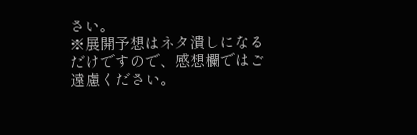さい。
※展開予想はネタ潰しになるだけですので、感想欄ではご遠慮ください。